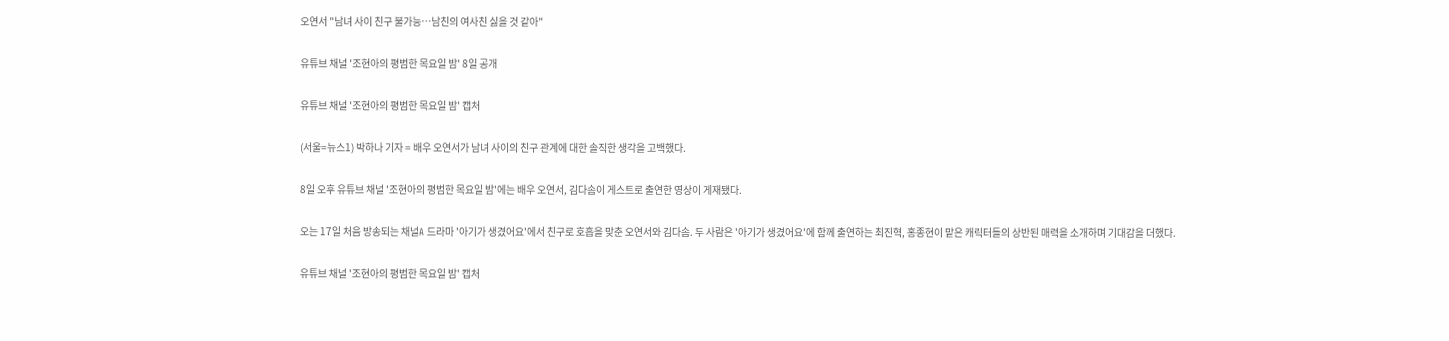오연서 "남녀 사이 친구 불가능…남친의 여사친 싫을 것 같아"

유튜브 채널 '조현아의 평범한 목요일 밤' 8일 공개

유튜브 채널 '조현아의 평범한 목요일 밤' 캡처

(서울=뉴스1) 박하나 기자 = 배우 오연서가 남녀 사이의 친구 관계에 대한 솔직한 생각을 고백했다.

8일 오후 유튜브 채널 '조현아의 평범한 목요일 밤'에는 배우 오연서, 김다솜이 게스트로 출연한 영상이 게재됐다.

오는 17일 처음 방송되는 채널A 드라마 '아기가 생겼어요'에서 친구로 호흡을 맞춘 오연서와 김다솜. 두 사람은 '아기가 생겼어요'에 함께 출연하는 최진혁, 홍종현이 맡은 캐릭터들의 상반된 매력을 소개하며 기대감을 더했다.

유튜브 채널 '조현아의 평범한 목요일 밤' 캡처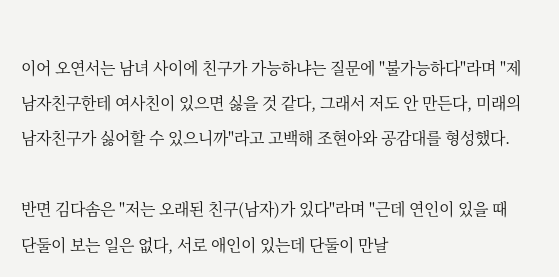이어 오연서는 남녀 사이에 친구가 가능하냐는 질문에 "불가능하다"라며 "제 남자친구한테 여사친이 있으면 싫을 것 같다, 그래서 저도 안 만든다, 미래의 남자친구가 싫어할 수 있으니까"라고 고백해 조현아와 공감대를 형성했다.

반면 김다솜은 "저는 오래된 친구(남자)가 있다"라며 "근데 연인이 있을 때 단둘이 보는 일은 없다, 서로 애인이 있는데 단둘이 만날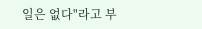일은 없다"라고 부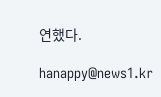연했다.

hanappy@news1.kr